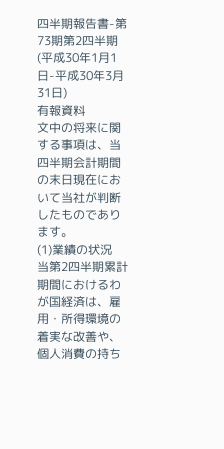四半期報告書-第73期第2四半期(平成30年1月1日-平成30年3月31日)
有報資料
文中の将来に関する事項は、当四半期会計期間の末日現在において当社が判断したものであります。
(1)業績の状況
当第2四半期累計期間におけるわが国経済は、雇用・所得環境の着実な改善や、個人消費の持ち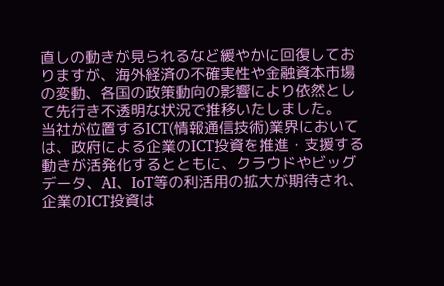直しの動きが見られるなど緩やかに回復しておりますが、海外経済の不確実性や金融資本市場の変動、各国の政策動向の影響により依然として先行き不透明な状況で推移いたしました。
当社が位置するICT(情報通信技術)業界においては、政府による企業のICT投資を推進・支援する動きが活発化するとともに、クラウドやビッグデータ、AI、IoT等の利活用の拡大が期待され、企業のICT投資は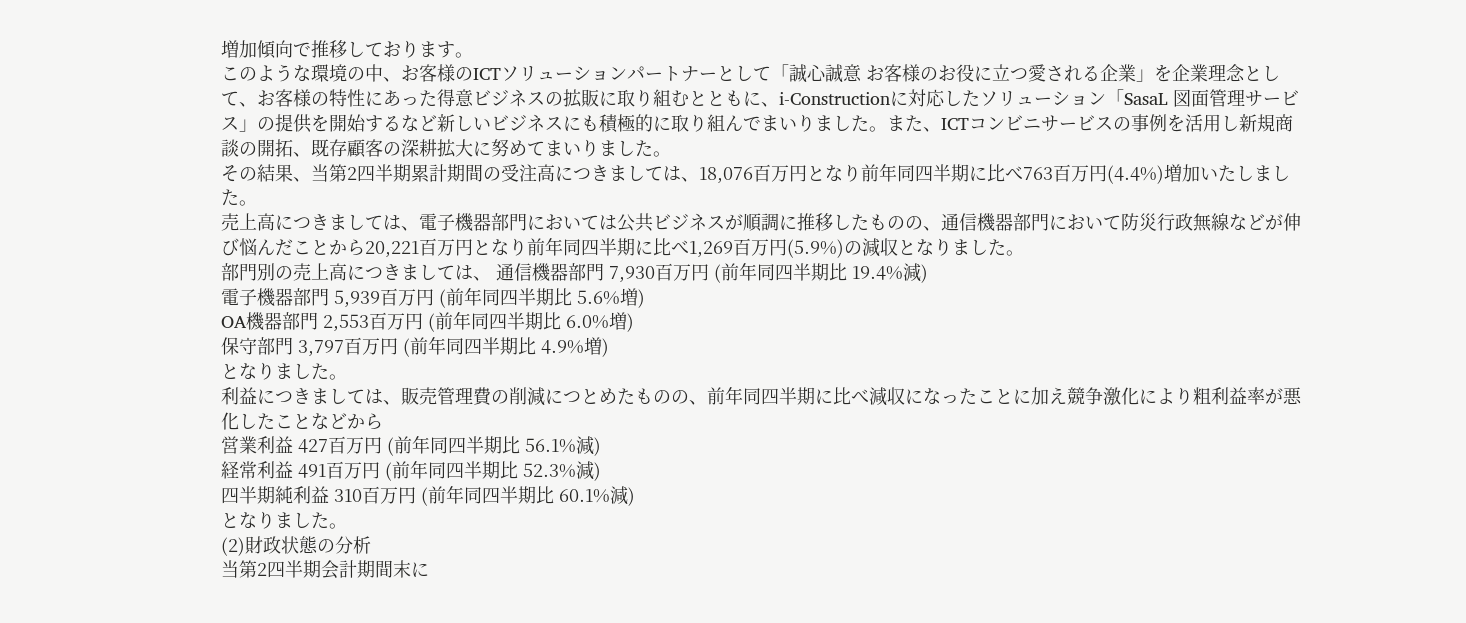増加傾向で推移しております。
このような環境の中、お客様のICTソリューションパートナーとして「誠心誠意 お客様のお役に立つ愛される企業」を企業理念として、お客様の特性にあった得意ビジネスの拡販に取り組むとともに、i-Constructionに対応したソリューション「SasaL 図面管理サービス」の提供を開始するなど新しいビジネスにも積極的に取り組んでまいりました。また、ICTコンビニサービスの事例を活用し新規商談の開拓、既存顧客の深耕拡大に努めてまいりました。
その結果、当第2四半期累計期間の受注高につきましては、18,076百万円となり前年同四半期に比べ763百万円(4.4%)増加いたしました。
売上高につきましては、電子機器部門においては公共ビジネスが順調に推移したものの、通信機器部門において防災行政無線などが伸び悩んだことから20,221百万円となり前年同四半期に比べ1,269百万円(5.9%)の減収となりました。
部門別の売上高につきましては、 通信機器部門 7,930百万円 (前年同四半期比 19.4%減)
電子機器部門 5,939百万円 (前年同四半期比 5.6%増)
OA機器部門 2,553百万円 (前年同四半期比 6.0%増)
保守部門 3,797百万円 (前年同四半期比 4.9%増)
となりました。
利益につきましては、販売管理費の削減につとめたものの、前年同四半期に比べ減収になったことに加え競争激化により粗利益率が悪化したことなどから
営業利益 427百万円 (前年同四半期比 56.1%減)
経常利益 491百万円 (前年同四半期比 52.3%減)
四半期純利益 310百万円 (前年同四半期比 60.1%減)
となりました。
(2)財政状態の分析
当第2四半期会計期間末に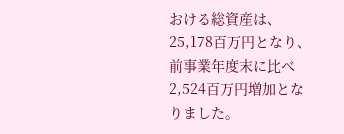おける総資産は、25,178百万円となり、前事業年度末に比べ2,524百万円増加となりました。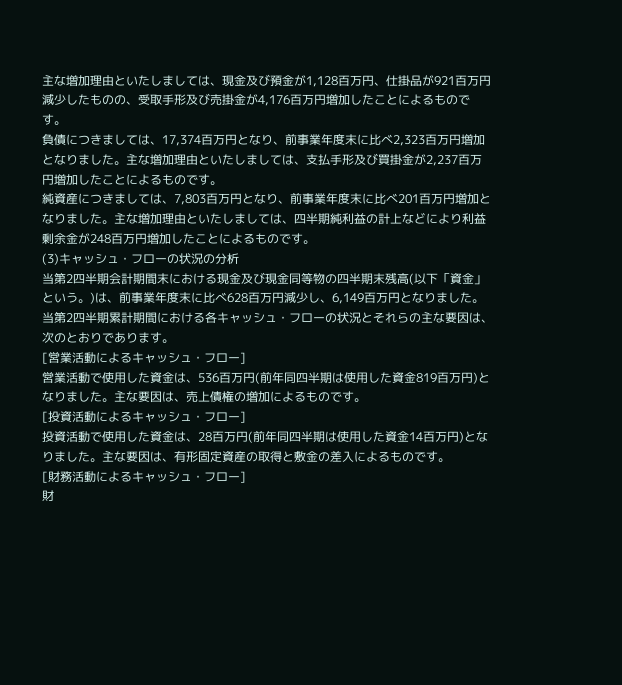主な増加理由といたしましては、現金及び預金が1,128百万円、仕掛品が921百万円減少したものの、受取手形及び売掛金が4,176百万円増加したことによるものです。
負債につきましては、17,374百万円となり、前事業年度末に比べ2,323百万円増加となりました。主な増加理由といたしましては、支払手形及び買掛金が2,237百万円増加したことによるものです。
純資産につきましては、7,803百万円となり、前事業年度末に比べ201百万円増加となりました。主な増加理由といたしましては、四半期純利益の計上などにより利益剰余金が248百万円増加したことによるものです。
(3)キャッシュ・フローの状況の分析
当第2四半期会計期間末における現金及び現金同等物の四半期末残高(以下「資金」という。)は、前事業年度末に比べ628百万円減少し、6,149百万円となりました。
当第2四半期累計期間における各キャッシュ・フローの状況とそれらの主な要因は、次のとおりであります。
[営業活動によるキャッシュ・フロー]
営業活動で使用した資金は、536百万円(前年同四半期は使用した資金819百万円)となりました。主な要因は、売上債権の増加によるものです。
[投資活動によるキャッシュ・フロー]
投資活動で使用した資金は、28百万円(前年同四半期は使用した資金14百万円)となりました。主な要因は、有形固定資産の取得と敷金の差入によるものです。
[財務活動によるキャッシュ・フロー]
財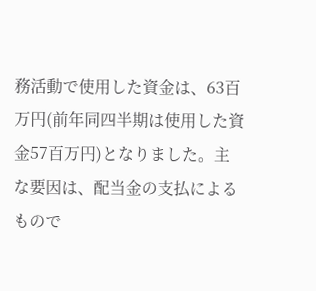務活動で使用した資金は、63百万円(前年同四半期は使用した資金57百万円)となりました。主な要因は、配当金の支払によるもので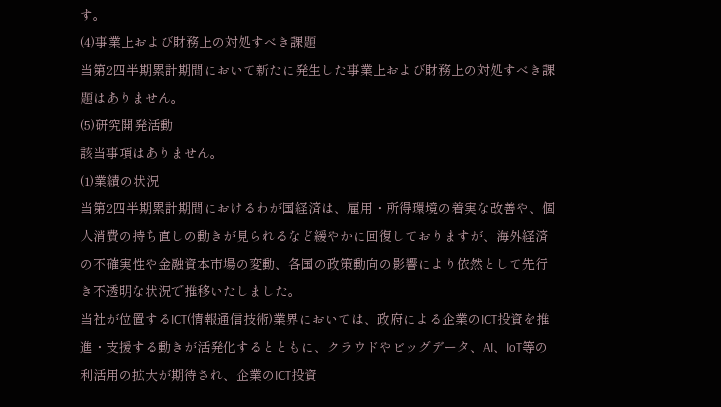す。
(4)事業上および財務上の対処すべき課題
当第2四半期累計期間において新たに発生した事業上および財務上の対処すべき課題はありません。
(5)研究開発活動
該当事項はありません。
(1)業績の状況
当第2四半期累計期間におけるわが国経済は、雇用・所得環境の着実な改善や、個人消費の持ち直しの動きが見られるなど緩やかに回復しておりますが、海外経済の不確実性や金融資本市場の変動、各国の政策動向の影響により依然として先行き不透明な状況で推移いたしました。
当社が位置するICT(情報通信技術)業界においては、政府による企業のICT投資を推進・支援する動きが活発化するとともに、クラウドやビッグデータ、AI、IoT等の利活用の拡大が期待され、企業のICT投資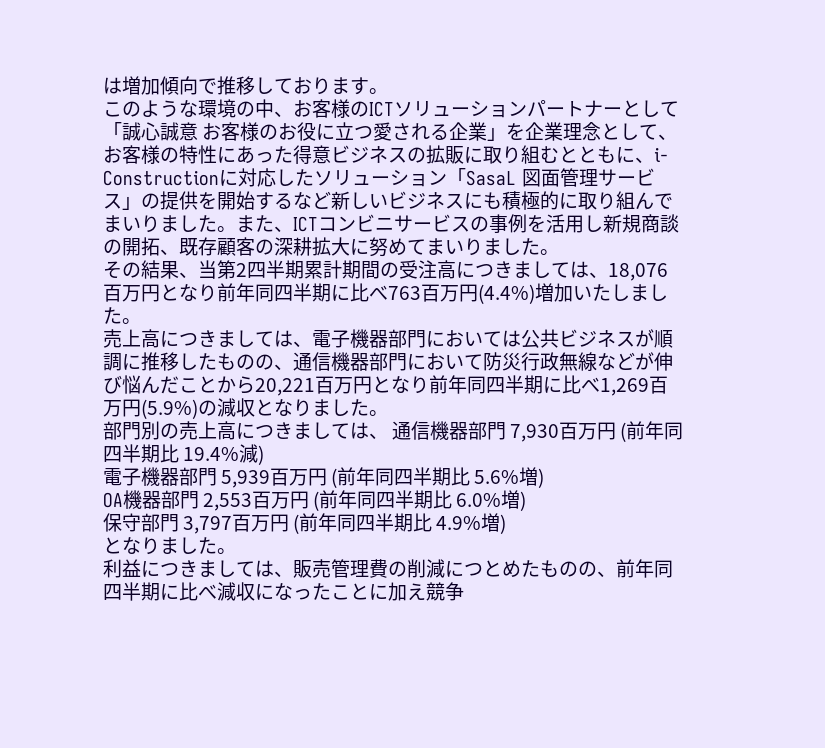は増加傾向で推移しております。
このような環境の中、お客様のICTソリューションパートナーとして「誠心誠意 お客様のお役に立つ愛される企業」を企業理念として、お客様の特性にあった得意ビジネスの拡販に取り組むとともに、i-Constructionに対応したソリューション「SasaL 図面管理サービス」の提供を開始するなど新しいビジネスにも積極的に取り組んでまいりました。また、ICTコンビニサービスの事例を活用し新規商談の開拓、既存顧客の深耕拡大に努めてまいりました。
その結果、当第2四半期累計期間の受注高につきましては、18,076百万円となり前年同四半期に比べ763百万円(4.4%)増加いたしました。
売上高につきましては、電子機器部門においては公共ビジネスが順調に推移したものの、通信機器部門において防災行政無線などが伸び悩んだことから20,221百万円となり前年同四半期に比べ1,269百万円(5.9%)の減収となりました。
部門別の売上高につきましては、 通信機器部門 7,930百万円 (前年同四半期比 19.4%減)
電子機器部門 5,939百万円 (前年同四半期比 5.6%増)
OA機器部門 2,553百万円 (前年同四半期比 6.0%増)
保守部門 3,797百万円 (前年同四半期比 4.9%増)
となりました。
利益につきましては、販売管理費の削減につとめたものの、前年同四半期に比べ減収になったことに加え競争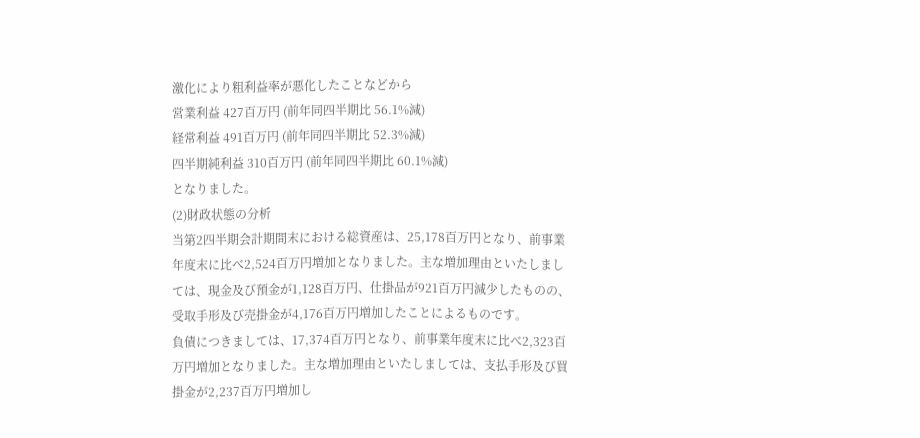激化により粗利益率が悪化したことなどから
営業利益 427百万円 (前年同四半期比 56.1%減)
経常利益 491百万円 (前年同四半期比 52.3%減)
四半期純利益 310百万円 (前年同四半期比 60.1%減)
となりました。
(2)財政状態の分析
当第2四半期会計期間末における総資産は、25,178百万円となり、前事業年度末に比べ2,524百万円増加となりました。主な増加理由といたしましては、現金及び預金が1,128百万円、仕掛品が921百万円減少したものの、受取手形及び売掛金が4,176百万円増加したことによるものです。
負債につきましては、17,374百万円となり、前事業年度末に比べ2,323百万円増加となりました。主な増加理由といたしましては、支払手形及び買掛金が2,237百万円増加し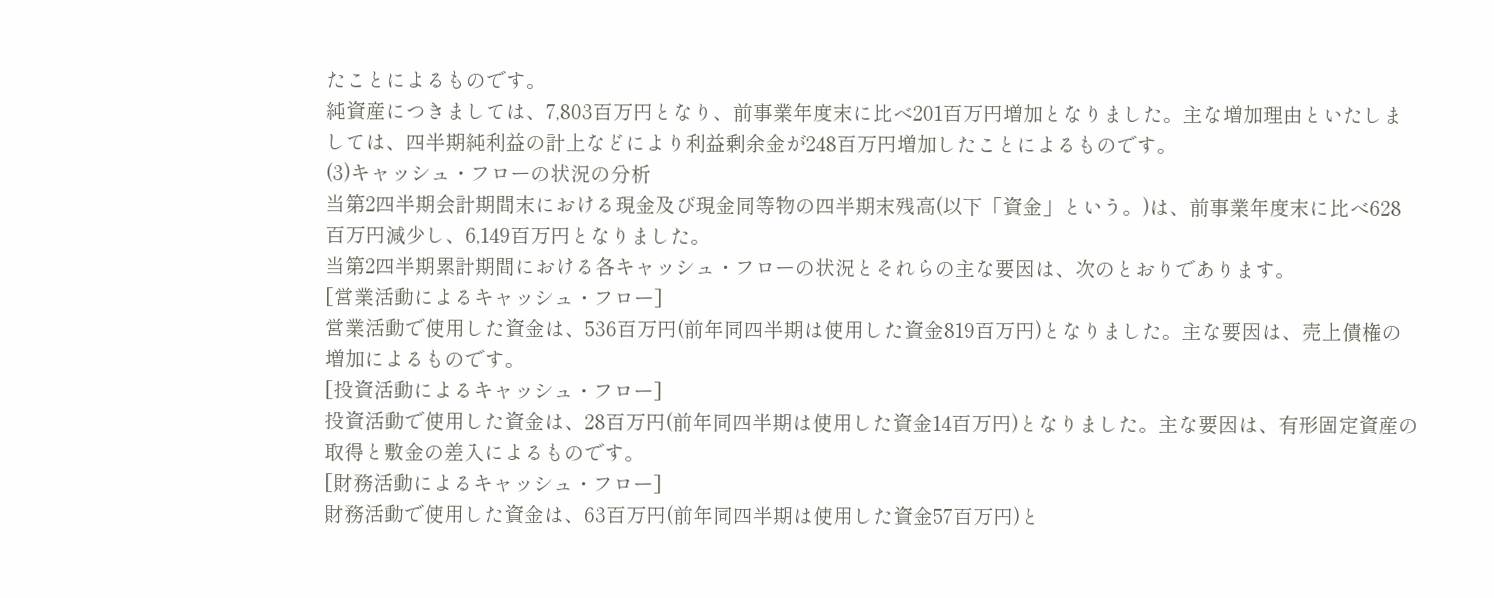たことによるものです。
純資産につきましては、7,803百万円となり、前事業年度末に比べ201百万円増加となりました。主な増加理由といたしましては、四半期純利益の計上などにより利益剰余金が248百万円増加したことによるものです。
(3)キャッシュ・フローの状況の分析
当第2四半期会計期間末における現金及び現金同等物の四半期末残高(以下「資金」という。)は、前事業年度末に比べ628百万円減少し、6,149百万円となりました。
当第2四半期累計期間における各キャッシュ・フローの状況とそれらの主な要因は、次のとおりであります。
[営業活動によるキャッシュ・フロー]
営業活動で使用した資金は、536百万円(前年同四半期は使用した資金819百万円)となりました。主な要因は、売上債権の増加によるものです。
[投資活動によるキャッシュ・フロー]
投資活動で使用した資金は、28百万円(前年同四半期は使用した資金14百万円)となりました。主な要因は、有形固定資産の取得と敷金の差入によるものです。
[財務活動によるキャッシュ・フロー]
財務活動で使用した資金は、63百万円(前年同四半期は使用した資金57百万円)と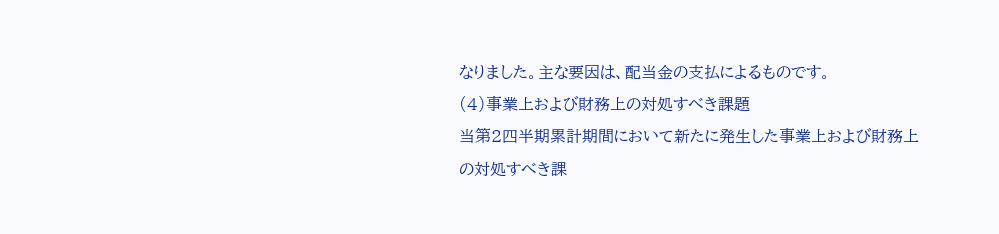なりました。主な要因は、配当金の支払によるものです。
(4)事業上および財務上の対処すべき課題
当第2四半期累計期間において新たに発生した事業上および財務上の対処すべき課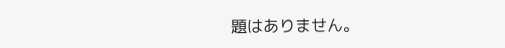題はありません。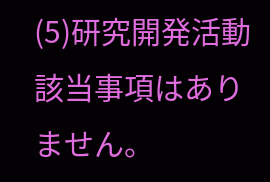(5)研究開発活動
該当事項はありません。